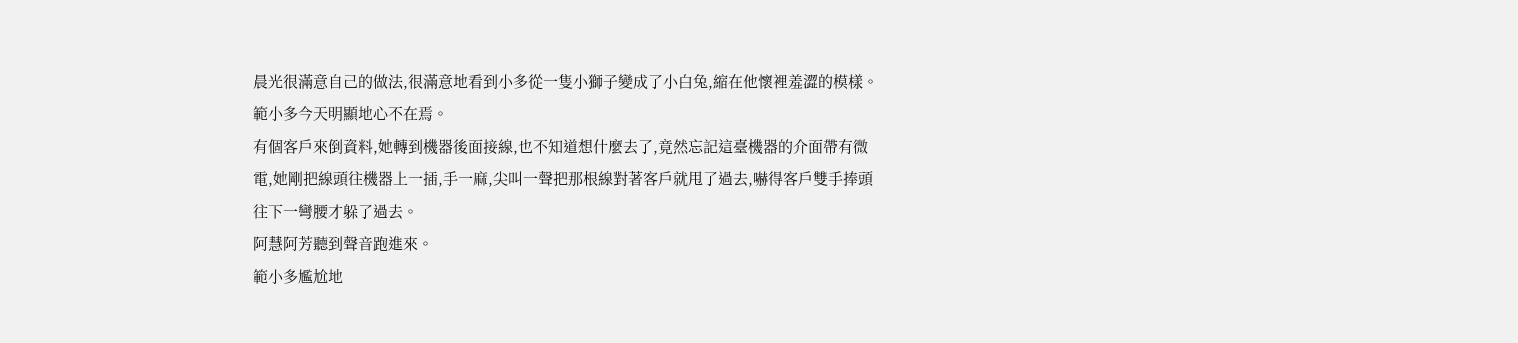晨光很滿意自己的做法,很滿意地看到小多從一隻小獅子變成了小白兔,縮在他懷裡羞澀的模樣。
範小多今天明顯地心不在焉。
有個客戶來倒資料,她轉到機器後面接線,也不知道想什麼去了,竟然忘記這臺機器的介面帶有微電,她剛把線頭往機器上一插,手一麻,尖叫一聲把那根線對著客戶就甩了過去,嚇得客戶雙手捧頭往下一彎腰才躲了過去。
阿慧阿芳聽到聲音跑進來。
範小多尷尬地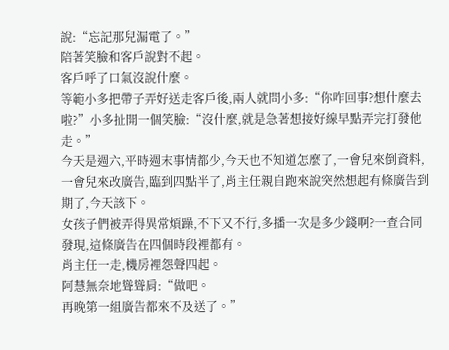說:“忘記那兒漏電了。”
陪著笑臉和客戶說對不起。
客戶呼了口氣沒說什麼。
等範小多把帶子弄好送走客戶後,兩人就問小多:“你咋回事?想什麼去啦?”小多扯開一個笑臉:“沒什麼,就是急著想接好線早點弄完打發他走。”
今天是週六,平時週末事情都少,今天也不知道怎麼了,一會兒來倒資料,一會兒來改廣告,臨到四點半了,肖主任親自跑來說突然想起有條廣告到期了,今天該下。
女孩子們被弄得異常煩躁,不下又不行,多播一次是多少錢啊?一查合同發現,這條廣告在四個時段裡都有。
肖主任一走,機房裡怨聲四起。
阿慧無奈地聳聳肩:“做吧。
再晚第一組廣告都來不及送了。”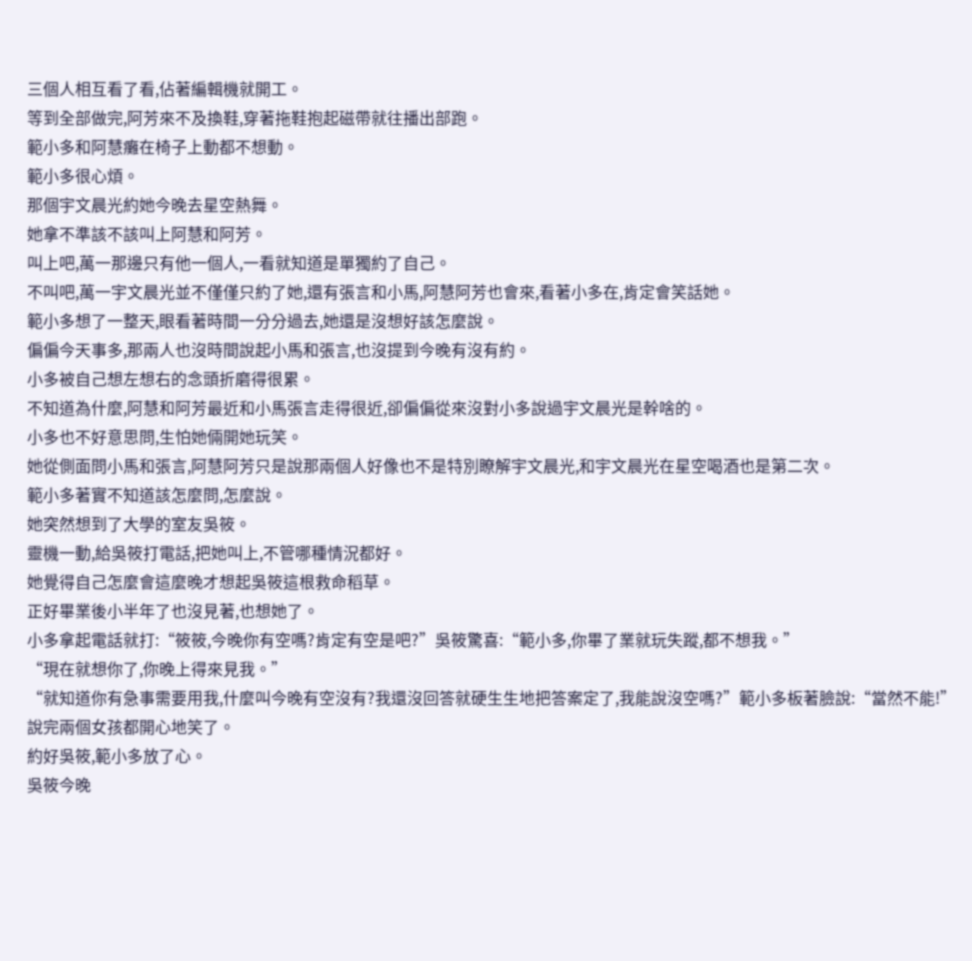三個人相互看了看,佔著編輯機就開工。
等到全部做完,阿芳來不及換鞋,穿著拖鞋抱起磁帶就往播出部跑。
範小多和阿慧癱在椅子上動都不想動。
範小多很心煩。
那個宇文晨光約她今晚去星空熱舞。
她拿不準該不該叫上阿慧和阿芳。
叫上吧,萬一那邊只有他一個人,一看就知道是單獨約了自己。
不叫吧,萬一宇文晨光並不僅僅只約了她,還有張言和小馬,阿慧阿芳也會來,看著小多在,肯定會笑話她。
範小多想了一整天,眼看著時間一分分過去,她還是沒想好該怎麼說。
偏偏今天事多,那兩人也沒時間說起小馬和張言,也沒提到今晚有沒有約。
小多被自己想左想右的念頭折磨得很累。
不知道為什麼,阿慧和阿芳最近和小馬張言走得很近,卻偏偏從來沒對小多說過宇文晨光是幹啥的。
小多也不好意思問,生怕她倆開她玩笑。
她從側面問小馬和張言,阿慧阿芳只是說那兩個人好像也不是特別瞭解宇文晨光,和宇文晨光在星空喝酒也是第二次。
範小多著實不知道該怎麼問,怎麼說。
她突然想到了大學的室友吳筱。
靈機一動,給吳筱打電話,把她叫上,不管哪種情況都好。
她覺得自己怎麼會這麼晚才想起吳筱這根救命稻草。
正好畢業後小半年了也沒見著,也想她了。
小多拿起電話就打:“筱筱,今晚你有空嗎?肯定有空是吧?”吳筱驚喜:“範小多,你畢了業就玩失蹤,都不想我。”
“現在就想你了,你晚上得來見我。”
“就知道你有急事需要用我,什麼叫今晚有空沒有?我還沒回答就硬生生地把答案定了,我能說沒空嗎?”範小多板著臉說:“當然不能!”說完兩個女孩都開心地笑了。
約好吳筱,範小多放了心。
吳筱今晚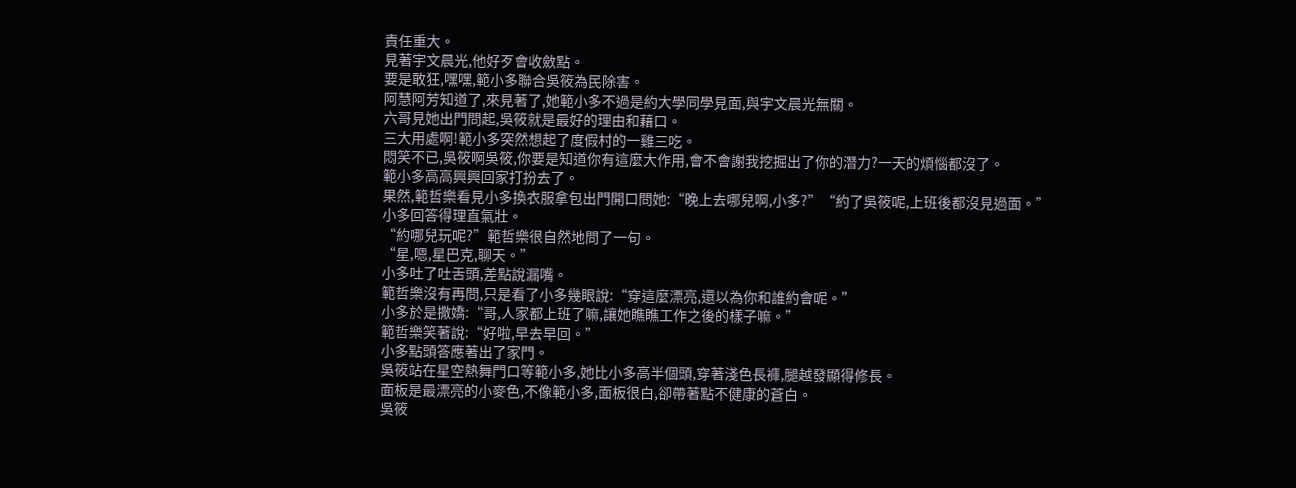責任重大。
見著宇文晨光,他好歹會收斂點。
要是敢狂,嘿嘿,範小多聯合吳筱為民除害。
阿慧阿芳知道了,來見著了,她範小多不過是約大學同學見面,與宇文晨光無關。
六哥見她出門問起,吳筱就是最好的理由和藉口。
三大用處啊!範小多突然想起了度假村的一雞三吃。
悶笑不已,吳筱啊吳筱,你要是知道你有這麼大作用,會不會謝我挖掘出了你的潛力?一天的煩惱都沒了。
範小多高高興興回家打扮去了。
果然,範哲樂看見小多換衣服拿包出門開口問她:“晚上去哪兒啊,小多?”“約了吳筱呢,上班後都沒見過面。”
小多回答得理直氣壯。
“約哪兒玩呢?”範哲樂很自然地問了一句。
“星,嗯,星巴克,聊天。”
小多吐了吐舌頭,差點說漏嘴。
範哲樂沒有再問,只是看了小多幾眼說:“穿這麼漂亮,還以為你和誰約會呢。”
小多於是撒嬌:“哥,人家都上班了嘛,讓她瞧瞧工作之後的樣子嘛。”
範哲樂笑著說:“好啦,早去早回。”
小多點頭答應著出了家門。
吳筱站在星空熱舞門口等範小多,她比小多高半個頭,穿著淺色長褲,腿越發顯得修長。
面板是最漂亮的小麥色,不像範小多,面板很白,卻帶著點不健康的蒼白。
吳筱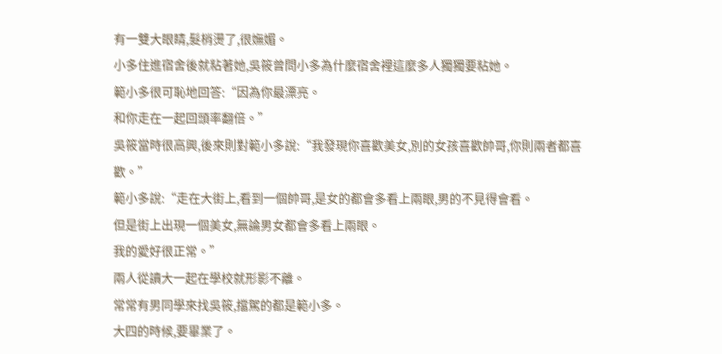有一雙大眼睛,髮梢燙了,很嫵媚。
小多住進宿舍後就粘著她,吳筱曾問小多為什麼宿舍裡這麼多人獨獨要粘她。
範小多很可恥地回答:“因為你最漂亮。
和你走在一起回頭率翻倍。”
吳筱當時很高興,後來則對範小多說:“我發現你喜歡美女,別的女孩喜歡帥哥,你則兩者都喜歡。”
範小多說:“走在大街上,看到一個帥哥,是女的都會多看上兩眼,男的不見得會看。
但是街上出現一個美女,無論男女都會多看上兩眼。
我的愛好很正常。”
兩人從讀大一起在學校就形影不離。
常常有男同學來找吳筱,擋駕的都是範小多。
大四的時候,要畢業了。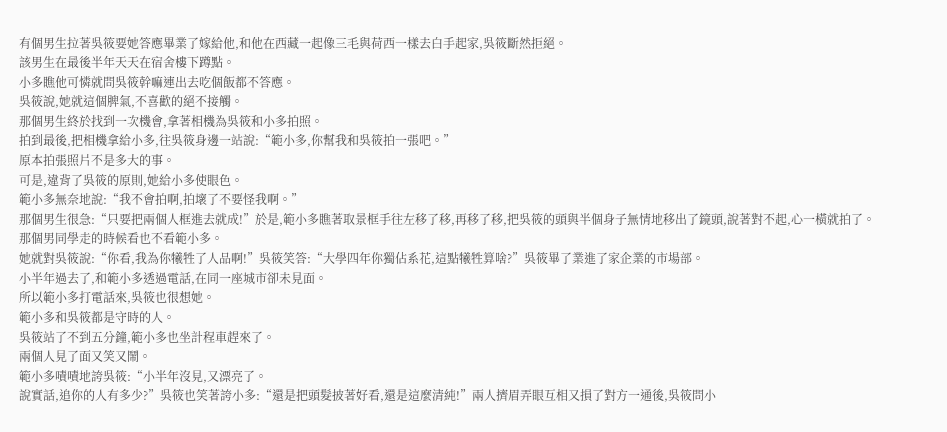有個男生拉著吳筱要她答應畢業了嫁給他,和他在西藏一起像三毛與荷西一樣去白手起家,吳筱斷然拒絕。
該男生在最後半年天天在宿舍樓下蹲點。
小多瞧他可憐就問吳筱幹嘛連出去吃個飯都不答應。
吳筱說,她就這個脾氣,不喜歡的絕不接觸。
那個男生終於找到一次機會,拿著相機為吳筱和小多拍照。
拍到最後,把相機拿給小多,往吳筱身邊一站說:“範小多,你幫我和吳筱拍一張吧。”
原本拍張照片不是多大的事。
可是,違背了吳筱的原則,她給小多使眼色。
範小多無奈地說:“我不會拍啊,拍壞了不要怪我啊。”
那個男生很急:“只要把兩個人框進去就成!”於是,範小多瞧著取景框手往左移了移,再移了移,把吳筱的頭與半個身子無情地移出了鏡頭,說著對不起,心一橫就拍了。
那個男同學走的時候看也不看範小多。
她就對吳筱說:“你看,我為你犧牲了人品啊!”吳筱笑答:“大學四年你獨佔系花,這點犧牲算啥?”吳筱畢了業進了家企業的市場部。
小半年過去了,和範小多透過電話,在同一座城市卻未見面。
所以範小多打電話來,吳筱也很想她。
範小多和吳筱都是守時的人。
吳筱站了不到五分鐘,範小多也坐計程車趕來了。
兩個人見了面又笑又鬧。
範小多嘖嘖地誇吳筱:“小半年沒見,又漂亮了。
說實話,追你的人有多少?”吳筱也笑著誇小多:“還是把頭髮披著好看,還是這麼清純!”兩人擠眉弄眼互相又損了對方一通後,吳筱問小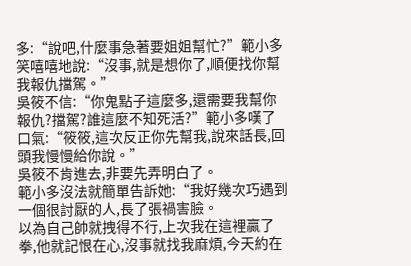多:“說吧,什麼事急著要姐姐幫忙?”範小多笑嘻嘻地說:“沒事,就是想你了,順便找你幫我報仇擋駕。”
吳筱不信:“你鬼點子這麼多,還需要我幫你報仇?擋駕?誰這麼不知死活?”範小多嘆了口氣:“筱筱,這次反正你先幫我,說來話長,回頭我慢慢給你說。”
吳筱不肯進去,非要先弄明白了。
範小多沒法就簡單告訴她:“我好幾次巧遇到一個很討厭的人,長了張禍害臉。
以為自己帥就拽得不行,上次我在這裡贏了拳,他就記恨在心,沒事就找我麻煩,今天約在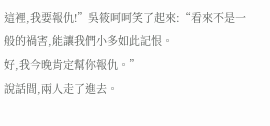這裡,我要報仇!”吳筱呵呵笑了起來:“看來不是一般的禍害,能讓我們小多如此記恨。
好,我今晚肯定幫你報仇。”
說話間,兩人走了進去。